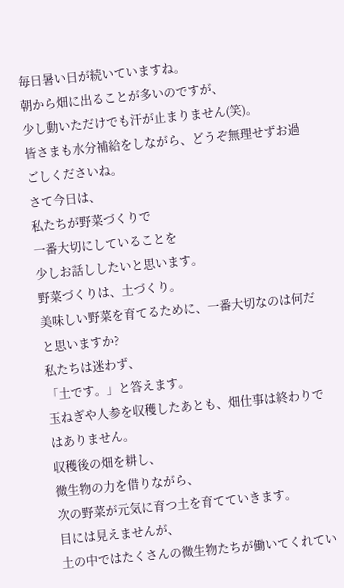毎日暑い日が続いていますね。
朝から畑に出ることが多いのですが、
少し動いただけでも汗が止まりません(笑)。
皆さまも水分補給をしながら、どうぞ無理せずお過ごしくださいね。
さて今日は、
私たちが野菜づくりで
一番大切にしていることを
少しお話ししたいと思います。
野菜づくりは、土づくり。
美味しい野菜を育てるために、一番大切なのは何だと思いますか?
私たちは迷わず、
「土です。」と答えます。
玉ねぎや人参を収穫したあとも、畑仕事は終わりではありません。
収穫後の畑を耕し、
微生物の力を借りながら、
次の野菜が元気に育つ土を育てていきます。
目には見えませんが、
土の中ではたくさんの微生物たちが働いてくれてい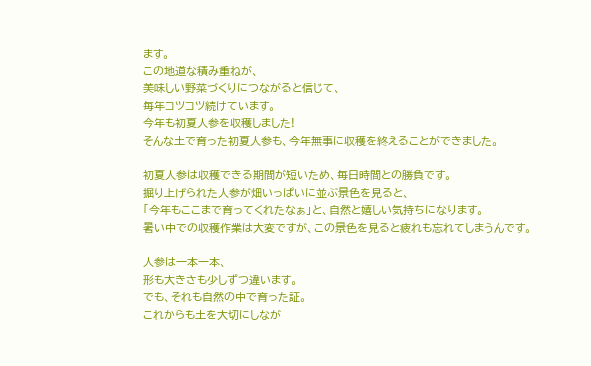ます。
この地道な積み重ねが、
美味しい野菜づくりにつながると信じて、
毎年コツコツ続けています。
今年も初夏人参を収穫しました!
そんな土で育った初夏人参も、今年無事に収穫を終えることができました。

初夏人参は収穫できる期間が短いため、毎日時間との勝負です。
掘り上げられた人参が畑いっぱいに並ぶ景色を見ると、
「今年もここまで育ってくれたなぁ」と、自然と嬉しい気持ちになります。
暑い中での収穫作業は大変ですが、この景色を見ると疲れも忘れてしまうんです。

人参は一本一本、
形も大きさも少しずつ違います。
でも、それも自然の中で育った証。
これからも土を大切にしなが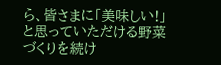ら、皆さまに「美味しい!」と思っていただける野菜づくりを続け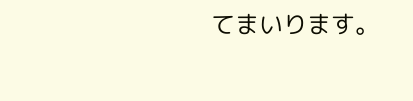てまいります。